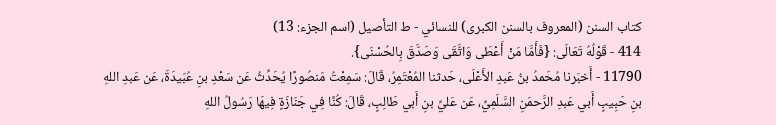كتاب السنن (المعروف بالسنن الكبرى) للنسائي - ط التأصيل (اسم الجزء: 13)
414 - قَوْلُهُ تَعَالَى: {فَأَمَّا مَنْ أَعْطَى وَاتَّقَى وَصَدَّقَ بِالحُسْنَى}.
11790 - أَخبَرنا مُحَمدُ بنُ عَبدِ الأَعْلَى، حَدثنا المُعْتَمِرُ، قَالَ: سَمِعْتُ مَنصُورًا يُحَدِّثُ عَن سَعْدِ بنِ عُبَيدَةَ، عَن عَبدِ اللهِ بنِ حَبِيبٍ أَبي عَبدِ الرَّحمَنِ السَّلَمِيِّ، عَن عَليِّ بنِ أَبي طَالِبٍ، قَالَ: كُنَّا فِي جَنَازَةٍ فِيهَا رَسُولُ اللهِ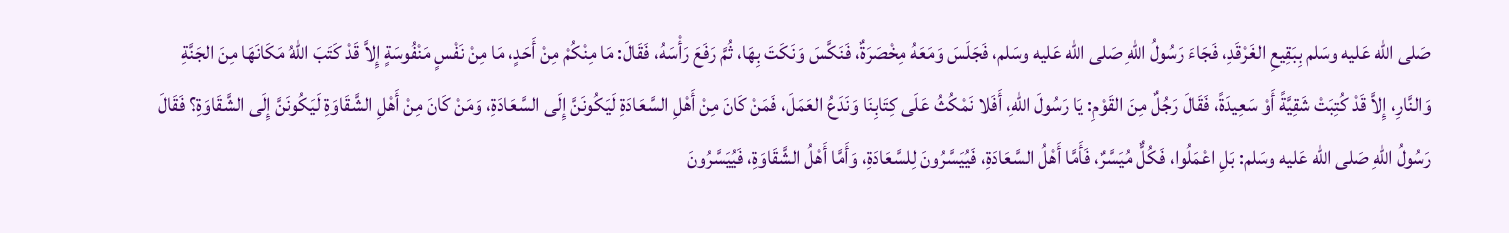صَلى الله عَليه وسَلم بِبَقِيعِ الغَرْقَدِ، فَجَاءَ رَسُولُ اللهِ صَلى الله عَليه وسَلم، فَجَلَسَ وَمَعَهُ مِخْصَرَةٌ، فَنَكَّسَ وَنَكَتَ بِهَا، ثُمَّ رَفَعَ رَأْسَهُ، فَقَالَ: مَا مِنْكُمْ مِنْ أَحَدٍ، مَا مِنْ نَفْسٍ مَنْفُوسَةٍ إِلاَّ قَدْ كَتَبَ اللهُ مَكَانَهَا مِنَ الجَنَّةِ وَالنَّارِ، إِلاَّ قَدْ كُتِبَتْ شَقِيَّةً أَوْ سَعِيدَةً، فَقَالَ رَجُلٌ مِنَ القَوْمِ: يَا رَسُولَ اللهِ، أَفَلا نَمْكُثُ عَلَى كِتَابِنَا وَنَدَعُ العَمَلَ، فَمَنْ كَانَ مِنْ أَهْلِ السَّعَادَةِ لَيَكُونَنَّ إِلَى السَّعَادَةِ، وَمَنْ كَانَ مِنْ أَهْلِ الشَّقَاوَةِ لَيَكُونَنَّ إِلَى الشَّقَاوَةِ؟ فَقَالَ رَسُولُ اللهِ صَلى الله عَليه وسَلم: بَلِ اعْمَلُوا، فَكُلٌّ مُيَسَّرٌ، فَأَمَّا أَهْلُ السَّعَادَةِ، فَيُيَسَّرُونَ لِلسَّعَادَةِ، وَأَمَّا أَهْلُ الشَّقَاوَةِ، فَيُيَسَّرُونَ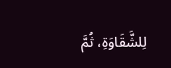لِلشَّقَاوَةِ، ثُمَّ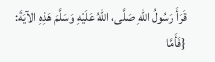قَرَأَ رَسُولُ اللهِ صَلَّى، اللهُ عَلَيْهِ وَسَلَّمَ هَذِهِ الآيَةَ: {فَأَمَّا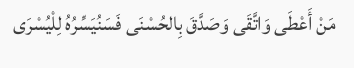مَنْ أَعْطَى وَاتَّقَى وَصَدَّقَ بِالحُسْنَى فَسَنُيَسِّرُهُ لِلْيُسْرَى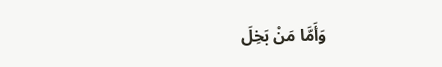وَأَمَّا مَنْ بَخِلَ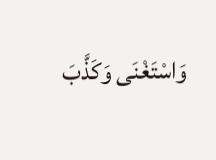وَاسْتَغْنَى وَكَذَّبَ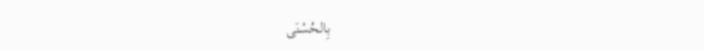بِالحُسْنَى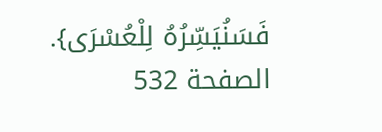فَسَنُيَسِّرُهُ لِلْعُسْرَى}.
الصفحة 532